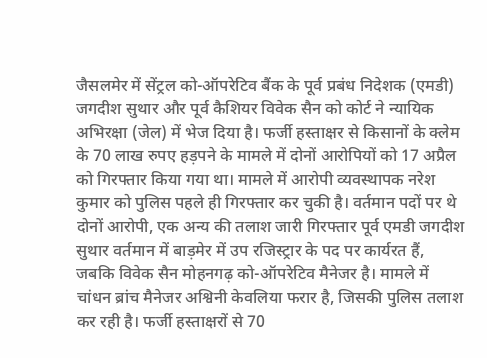जैसलमेर में सेंट्रल को-ऑपरेटिव बैंक के पूर्व प्रबंध निदेशक (एमडी) जगदीश सुथार और पूर्व कैशियर विवेक सैन को कोर्ट ने न्यायिक अभिरक्षा (जेल) में भेज दिया है। फर्जी हस्ताक्षर से किसानों के क्लेम के 70 लाख रुपए हड़पने के मामले में दोनों आरोपियों को 17 अप्रैल को गिरफ्तार किया गया था। मामले में आरोपी व्यवस्थापक नरेश कुमार को पुलिस पहले ही गिरफ्तार कर चुकी है। वर्तमान पदों पर थे दोनों आरोपी, एक अन्य की तलाश जारी गिरफ्तार पूर्व एमडी जगदीश सुथार वर्तमान में बाड़मेर में उप रजिस्ट्रार के पद पर कार्यरत हैं, जबकि विवेक सैन मोहनगढ़ को-ऑपरेटिव मैनेजर है। मामले में चांधन ब्रांच मैनेजर अश्विनी केवलिया फरार है, जिसकी पुलिस तलाश कर रही है। फर्जी हस्ताक्षरों से 70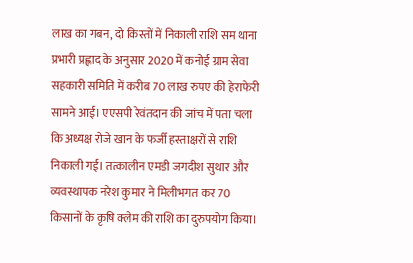लाख का गबन, दो किस्तों में निकाली राशि सम थाना प्रभारी प्रह्लाद के अनुसार 2020 में कनोई ग्राम सेवा सहकारी समिति में करीब 70 लाख रुपए की हेराफेरी सामने आई। एएसपी रेवंतदान की जांच में पता चला कि अध्यक्ष रोजे खान के फर्जी हस्ताक्षरों से राशि निकाली गई। तत्कालीन एमडी जगदीश सुथार और व्यवस्थापक नरेश कुमार ने मिलीभगत कर 70 किसानों के कृषि क्लेम की राशि का दुरुपयोग किया।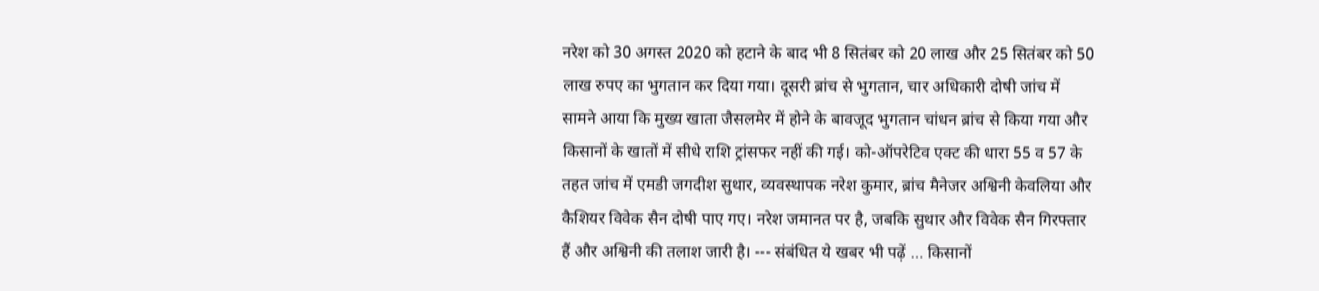नरेश को 30 अगस्त 2020 को हटाने के बाद भी 8 सितंबर को 20 लाख और 25 सितंबर को 50 लाख रुपए का भुगतान कर दिया गया। दूसरी ब्रांच से भुगतान, चार अधिकारी दोषी जांच में सामने आया कि मुख्य खाता जैसलमेर में होने के बावजूद भुगतान चांधन ब्रांच से किया गया और किसानों के खातों में सीधे राशि ट्रांसफर नहीं की गई। को-ऑपरेटिव एक्ट की धारा 55 व 57 के तहत जांच में एमडी जगदीश सुथार, व्यवस्थापक नरेश कुमार, ब्रांच मैनेजर अश्विनी केवलिया और कैशियर विवेक सैन दोषी पाए गए। नरेश जमानत पर है, जबकि सुथार और विवेक सैन गिरफ्तार हैं और अश्विनी की तलाश जारी है। --- संबंधित ये खबर भी पढ़ें … किसानों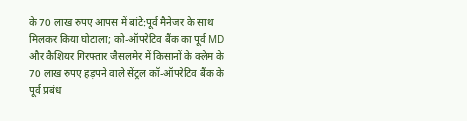के 70 लाख रुपए आपस में बांटे:पूर्व मैनेजर के साथ मिलकर किया घोटाला; को-ऑपरेटिव बैंक का पूर्व MD और कैशियर गिरफ्तार जैसलमेर में किसानों के क्लेम के 70 लाख रुपए हड़पने वाले सेंट्रल कॉ-ऑपरेटिव बैंक के पूर्व प्रबंध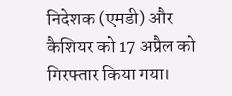निदेशक (एमडी) और कैशियर को 17 अप्रैल को गिरफ्तार किया गया।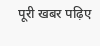पूरी खबर पढ़िए